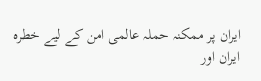ایران پر ممکنہ حملہ عالمی امن کے لیے خطرہ
ایران اور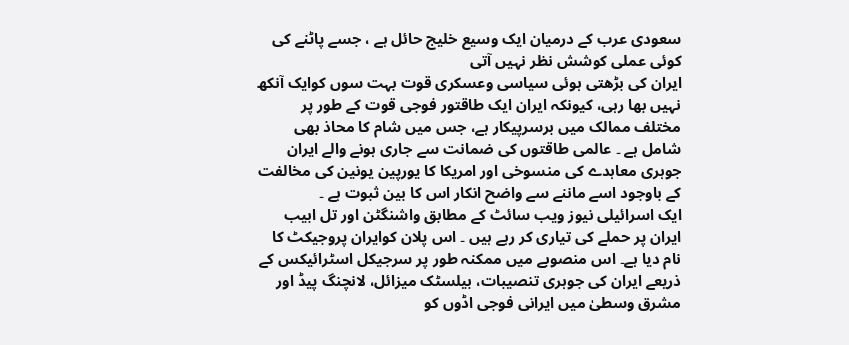سعودی عرب کے درمیان ایک وسیع خلیج حائل ہے ، جسے پاٹنے کی کوئی عملی کوشش نظر نہیں آتی
ایران کی بڑھتی ہوئی سیاسی وعسکری قوت بہت سوں کوایک آنکھ نہیں بھا رہی، کیونکہ ایران ایک طاقتور فوجی قوت کے طور پر مختلف ممالک میں برسرپیکار ہے، جس میں شام کا محاذ بھی شامل ہے ۔ عالمی طاقتوں کی ضمانت سے جاری ہونے والے ایران جوہری معاہدے کی منسوخی اور امریکا کا یورپین یونین کی مخالفت کے باوجود اسے ماننے سے واضح انکار اس کا بین ثبوت ہے ۔
ایک اسرائیلی نیوز ویب سائٹ کے مطابق واشنگٹن اور تل ابیب ایران پر حملے کی تیاری کر رہے ہیں ۔ اس پلان کوایران پروجیکٹ کا نام دیا ہے۔ اس منصوبے میں ممکنہ طور پر سرجیکل اسٹرائیکس کے ذریعے ایران کی جوہری تنصیبات، بیلسٹک میزائل، لانچنگ پیڈ اور مشرق وسطیٰ میں ایرانی فوجی اڈوں کو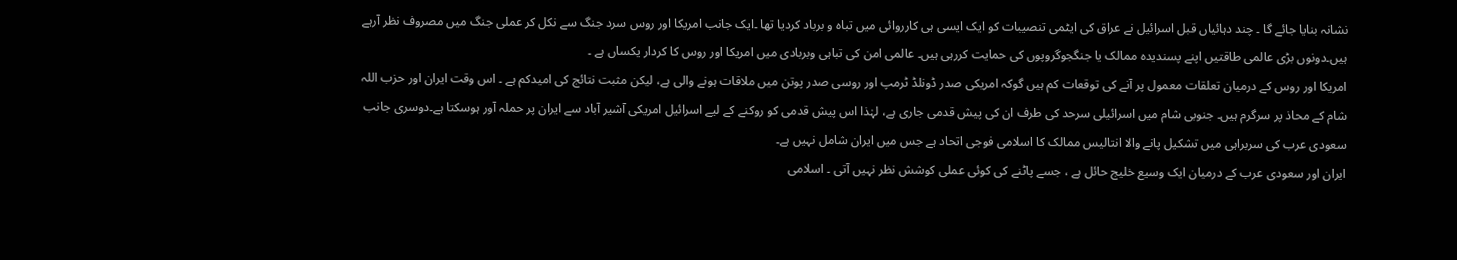نشانہ بنایا جائے گا ۔ چند دہائیاں قبل اسرائیل نے عراق کی ایٹمی تنصیبات کو ایک ایسی ہی کارروائی میں تباہ و برباد کردیا تھا ۔ایک جانب امریکا اور روس سرد جنگ سے نکل کر عملی جنگ میں مصروف نظر آرہے ہیں۔دونوں بڑی عالمی طاقتیں اپنے پسندیدہ ممالک یا جنگجوگروپوں کی حمایت کررہی ہیں۔ عالمی امن کی تباہی وبربادی میں امریکا اور روس کا کردار یکساں ہے ۔
امریکا اور روس کے درمیان تعلقات معمول پر آنے کی توقعات کم ہیں گوکہ امریکی صدر ڈونلڈ ٹرمپ اور روسی صدر پوتن میں ملاقات ہونے والی ہے، لیکن مثبت نتائج کی امیدکم ہے ۔ اس وقت ایران اور حزب اللہ شام کے محاذ پر سرگرم ہیں۔ جنوبی شام میں اسرائیلی سرحد کی طرف ان کی پیش قدمی جاری ہے، لہٰذا اس پیش قدمی کو روکنے کے لیے اسرائیل امریکی آشیر آباد سے ایران پر حملہ آور ہوسکتا ہے۔دوسری جانب سعودی عرب کی سربراہی میں تشکیل پانے والا انتالیس ممالک کا اسلامی فوجی اتحاد ہے جس میں ایران شامل نہیں ہے۔
ایران اور سعودی عرب کے درمیان ایک وسیع خلیج حائل ہے ، جسے پاٹنے کی کوئی عملی کوشش نظر نہیں آتی ۔ اسلامی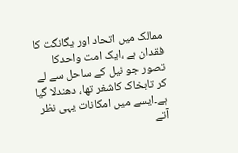ممالک میں اتحاد اور یگانگت کا فقدان ہے ،ایک امت واحدکا تصور جو نیل کے ساحل سے لے کر تابخاک کاشغر تھا، دھندلا گیا ہے۔ایسے میں امکانات یہی نظر آتے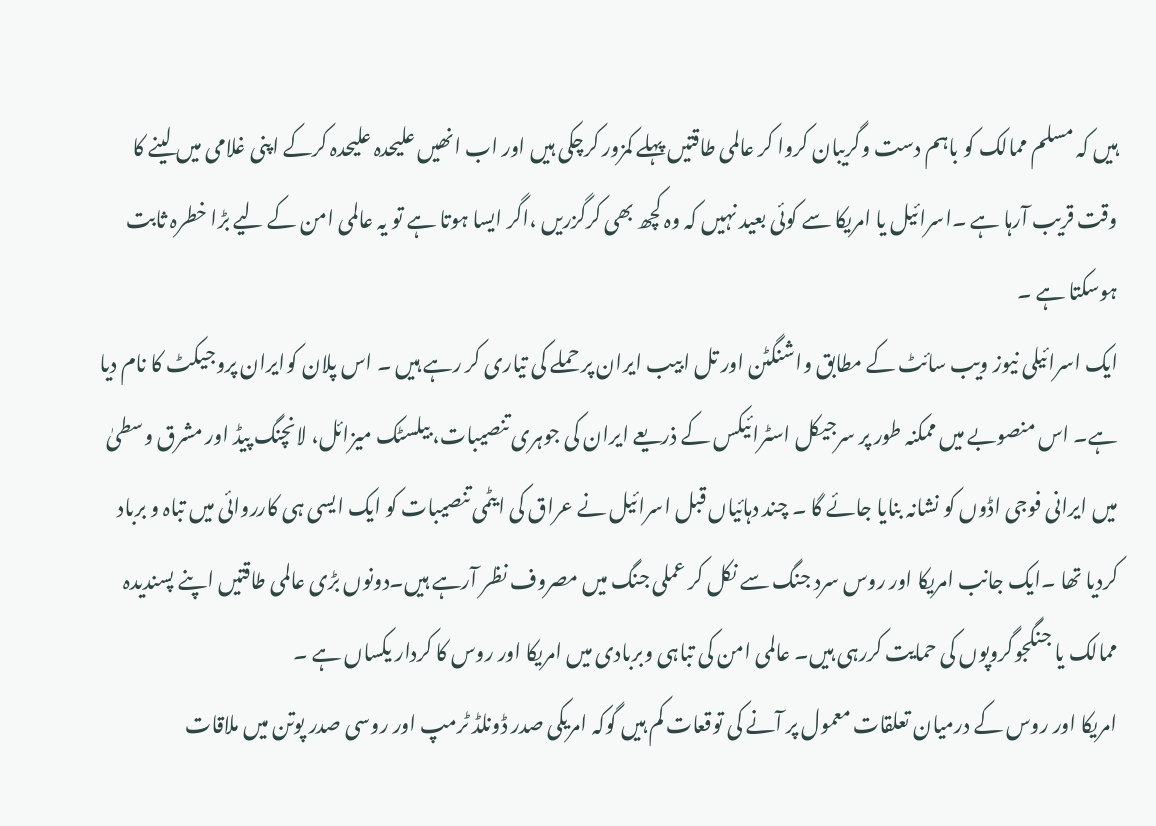ہیں کہ مسلم ممالک کو باہم دست وگریبان کروا کر عالمی طاقتیں پہلے کمزور کرچکی ہیں اور اب انھیں علیحدہ علیحدہ کرکے اپنی غلامی میں لینے کا وقت قریب آرہا ہے ۔اسرائیل یا امریکا سے کوئی بعید نہیں کہ وہ کچھ بھی کرگزریں ،اگر ایسا ہوتا ہے تو یہ عالمی امن کے لیے بڑا خطرہ ثابت ہوسکتا ہے ۔
ایک اسرائیلی نیوز ویب سائٹ کے مطابق واشنگٹن اور تل ابیب ایران پر حملے کی تیاری کر رہے ہیں ۔ اس پلان کوایران پروجیکٹ کا نام دیا ہے۔ اس منصوبے میں ممکنہ طور پر سرجیکل اسٹرائیکس کے ذریعے ایران کی جوہری تنصیبات، بیلسٹک میزائل، لانچنگ پیڈ اور مشرق وسطیٰ میں ایرانی فوجی اڈوں کو نشانہ بنایا جائے گا ۔ چند دہائیاں قبل اسرائیل نے عراق کی ایٹمی تنصیبات کو ایک ایسی ہی کارروائی میں تباہ و برباد کردیا تھا ۔ایک جانب امریکا اور روس سرد جنگ سے نکل کر عملی جنگ میں مصروف نظر آرہے ہیں۔دونوں بڑی عالمی طاقتیں اپنے پسندیدہ ممالک یا جنگجوگروپوں کی حمایت کررہی ہیں۔ عالمی امن کی تباہی وبربادی میں امریکا اور روس کا کردار یکساں ہے ۔
امریکا اور روس کے درمیان تعلقات معمول پر آنے کی توقعات کم ہیں گوکہ امریکی صدر ڈونلڈ ٹرمپ اور روسی صدر پوتن میں ملاقات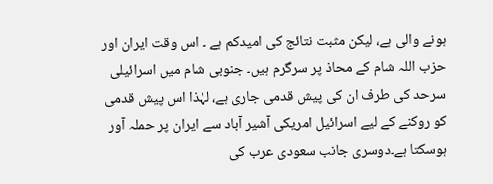ہونے والی ہے، لیکن مثبت نتائج کی امیدکم ہے ۔ اس وقت ایران اور حزب اللہ شام کے محاذ پر سرگرم ہیں۔ جنوبی شام میں اسرائیلی سرحد کی طرف ان کی پیش قدمی جاری ہے، لہٰذا اس پیش قدمی کو روکنے کے لیے اسرائیل امریکی آشیر آباد سے ایران پر حملہ آور ہوسکتا ہے۔دوسری جانب سعودی عرب کی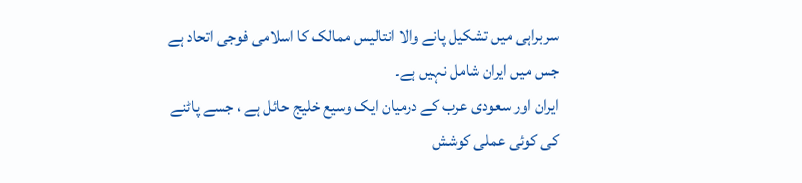سربراہی میں تشکیل پانے والا انتالیس ممالک کا اسلامی فوجی اتحاد ہے جس میں ایران شامل نہیں ہے۔
ایران اور سعودی عرب کے درمیان ایک وسیع خلیج حائل ہے ، جسے پاٹنے کی کوئی عملی کوشش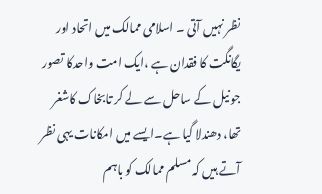نظر نہیں آتی ۔ اسلامی ممالک میں اتحاد اور یگانگت کا فقدان ہے ،ایک امت واحدکا تصور جو نیل کے ساحل سے لے کر تابخاک کاشغر تھا، دھندلا گیا ہے۔ایسے میں امکانات یہی نظر آتے ہیں کہ مسلم ممالک کو باہم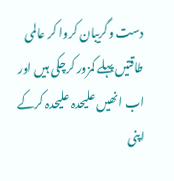دست وگریبان کروا کر عالمی طاقتیں پہلے کمزور کرچکی ہیں اور اب انھیں علیحدہ علیحدہ کرکے اپنی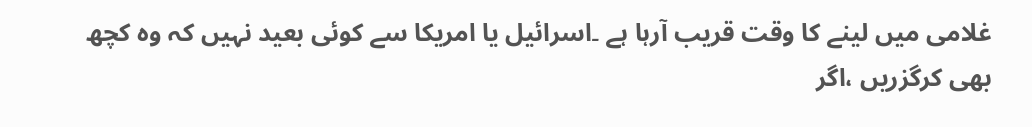غلامی میں لینے کا وقت قریب آرہا ہے ۔اسرائیل یا امریکا سے کوئی بعید نہیں کہ وہ کچھ بھی کرگزریں ،اگر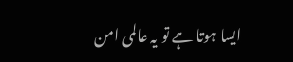ایسا ہوتا ہے تو یہ عالمی امن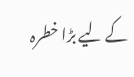کے لیے بڑا خطرہ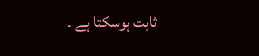ثابت ہوسکتا ہے ۔